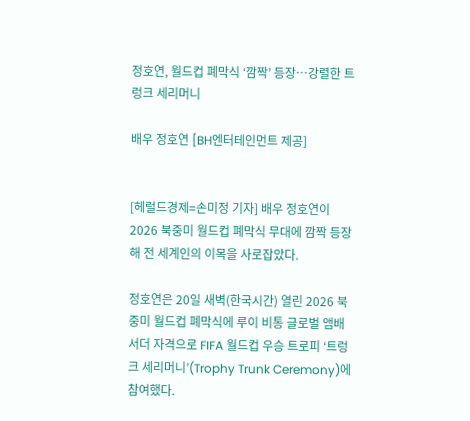정호연, 월드컵 폐막식 ‘깜짝’ 등장…강렬한 트렁크 세리머니

배우 정호연 [BH엔터테인먼트 제공]


[헤럴드경제=손미정 기자] 배우 정호연이 2026 북중미 월드컵 폐막식 무대에 깜짝 등장해 전 세계인의 이목을 사로잡았다.

정호연은 20일 새벽(한국시간) 열린 2026 북중미 월드컵 폐막식에 루이 비통 글로벌 앰배서더 자격으로 FIFA 월드컵 우승 트로피 ‘트렁크 세리머니’(Trophy Trunk Ceremony)에 참여했다.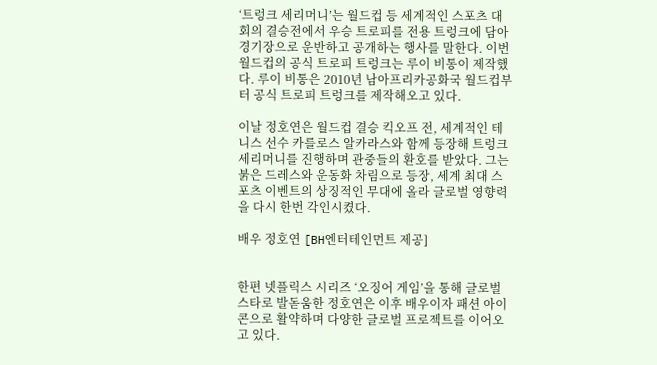‘트렁크 세리머니’는 월드컵 등 세계적인 스포츠 대회의 결승전에서 우승 트로피를 전용 트렁크에 담아 경기장으로 운반하고 공개하는 행사를 말한다. 이번 월드컵의 공식 트로피 트렁크는 루이 비통이 제작했다. 루이 비통은 2010년 남아프리카공화국 월드컵부터 공식 트로피 트렁크를 제작해오고 있다.

이날 정호연은 월드컵 결승 킥오프 전, 세계적인 테니스 선수 카를로스 알카라스와 함께 등장해 트렁크 세리머니를 진행하며 관중들의 환호를 받았다. 그는 붉은 드레스와 운동화 차림으로 등장, 세계 최대 스포츠 이벤트의 상징적인 무대에 올라 글로벌 영향력을 다시 한번 각인시켰다.

배우 정호연 [BH엔터테인먼트 제공]


한편 넷플릭스 시리즈 ‘오징어 게임’을 통해 글로벌 스타로 발돋움한 정호연은 이후 배우이자 패션 아이콘으로 활약하며 다양한 글로벌 프로젝트를 이어오고 있다.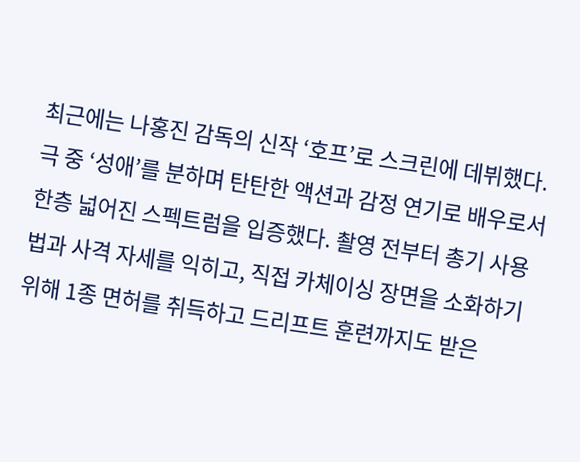최근에는 나홍진 감독의 신작 ‘호프’로 스크린에 데뷔했다. 극 중 ‘성애’를 분하며 탄탄한 액션과 감정 연기로 배우로서 한층 넓어진 스펙트럼을 입증했다. 촬영 전부터 총기 사용법과 사격 자세를 익히고, 직접 카체이싱 장면을 소화하기 위해 1종 면허를 취득하고 드리프트 훈련까지도 받은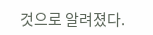것으로 알려졌다.